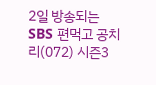2일 방송되는 SBS 편먹고 공치리(072) 시즌3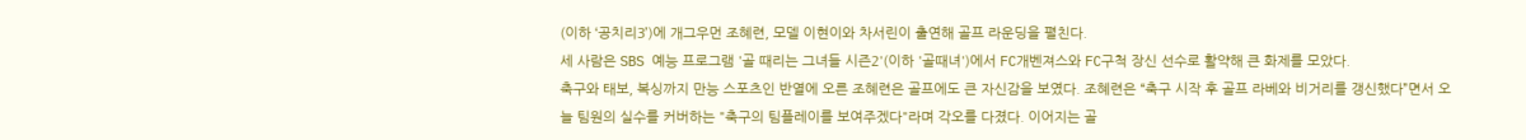(이하 ‘공치리3’)에 개그우먼 조혜련, 모델 이현이와 차서린이 출연해 골프 라운딩을 펼친다.
세 사람은 SBS 예능 프로그램 '골 때리는 그녀들 시즌2'(이하 '골때녀')에서 FC개벤져스와 FC구척 장신 선수로 활약해 큰 화제를 모았다.
축구와 태보, 복싱까지 만능 스포츠인 반열에 오른 조혜련은 골프에도 큰 자신감을 보였다. 조혜련은 “축구 시작 후 골프 라베와 비거리를 갱신했다”면서 오늘 팀원의 실수를 커버하는 "축구의 팀플레이를 보여주겠다"라며 각오를 다졌다. 이어지는 골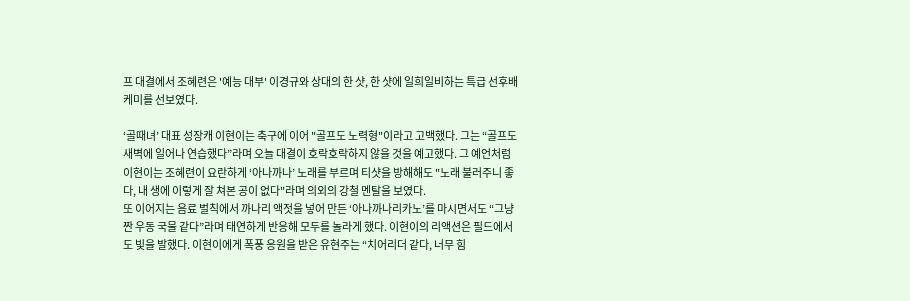프 대결에서 조혜련은 '예능 대부' 이경규와 상대의 한 샷, 한 샷에 일희일비하는 특급 선후배 케미를 선보였다.

‘골때녀’ 대표 성장캐 이현이는 축구에 이어 "골프도 노력형"이라고 고백했다. 그는 “골프도 새벽에 일어나 연습했다”라며 오늘 대결이 호락호락하지 않을 것을 예고했다. 그 예언처럼 이현이는 조혜련이 요란하게 ‘아나까나’ 노래를 부르며 티샷을 방해해도 "노래 불러주니 좋다, 내 생에 이렇게 잘 쳐본 공이 없다"라며 의외의 강철 멘탈을 보였다.
또 이어지는 음료 벌칙에서 까나리 액젓을 넣어 만든 ‘아나까나리카노’를 마시면서도 “그냥 짠 우동 국물 같다”라며 태연하게 반응해 모두를 놀라게 했다. 이현이의 리액션은 필드에서도 빛을 발했다. 이현이에게 폭풍 응원을 받은 유현주는 “치어리더 같다, 너무 힘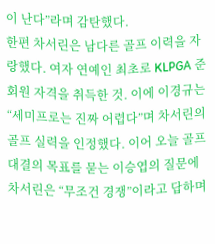이 난다”라며 감탄했다.
한편 차서린은 남다른 골프 이력을 자랑했다. 여자 연예인 최초로 KLPGA 준회원 자격을 취득한 것. 이에 이경규는 “세미프로는 진짜 어렵다”며 차서린의 골프 실력을 인정했다. 이어 오늘 골프 대결의 목표를 묻는 이승엽의 질문에 차서린은 “무조건 경쟁”이라고 답하며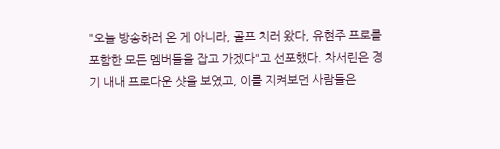"오늘 방송하러 온 게 아니라, 골프 치러 왔다, 유현주 프로를 포함한 모든 멤버들을 잡고 가겠다"고 선포했다. 차서린은 경기 내내 프로다운 샷을 보였고, 이를 지켜보던 사람들은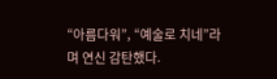“아름다워”, “예술로 치네”라며 연신 감탄했다.